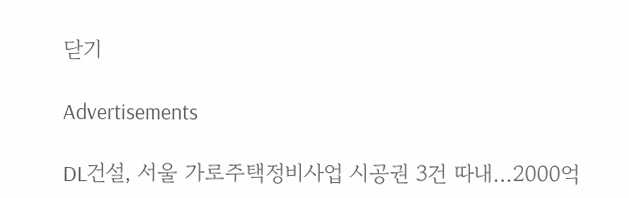닫기

Advertisements

DL건설, 서울 가로주택정비사업 시공권 3건 따내…2000억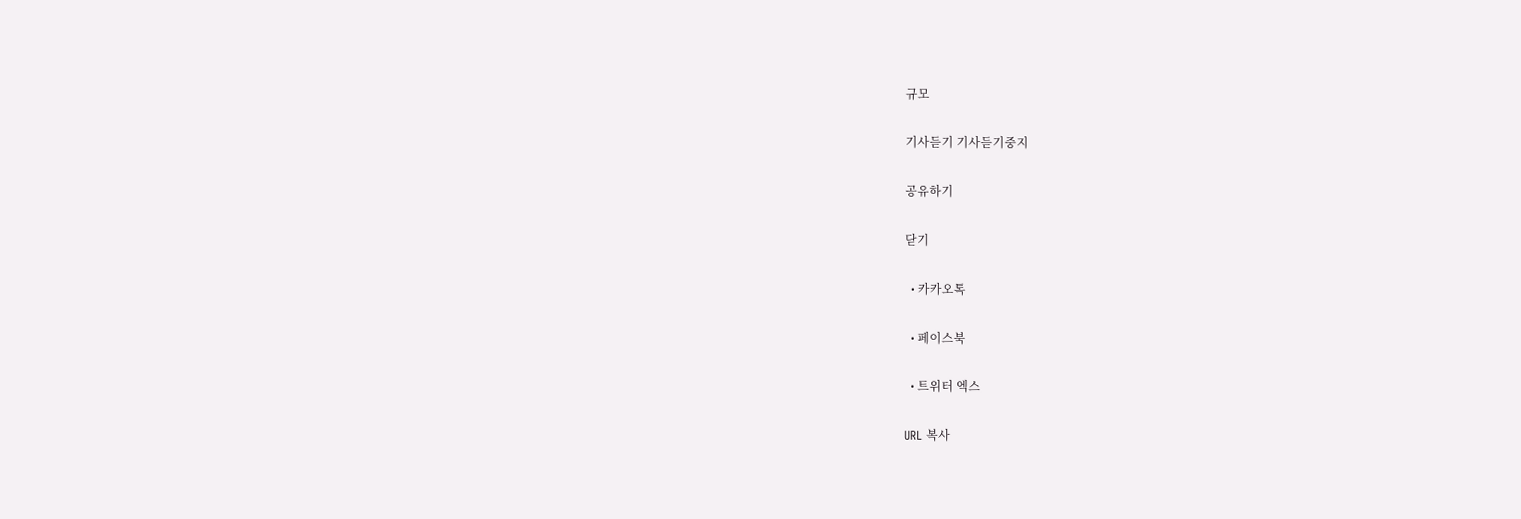규모

기사듣기 기사듣기중지

공유하기

닫기

  • 카카오톡

  • 페이스북

  • 트위터 엑스

URL 복사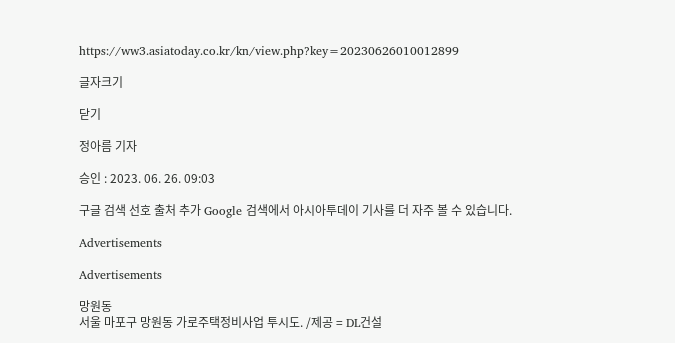https://ww3.asiatoday.co.kr/kn/view.php?key=20230626010012899

글자크기

닫기

정아름 기자

승인 : 2023. 06. 26. 09:03

구글 검색 선호 출처 추가 Google 검색에서 아시아투데이 기사를 더 자주 볼 수 있습니다.

Advertisements

Advertisements

망원동
서울 마포구 망원동 가로주택정비사업 투시도. /제공 = DL건설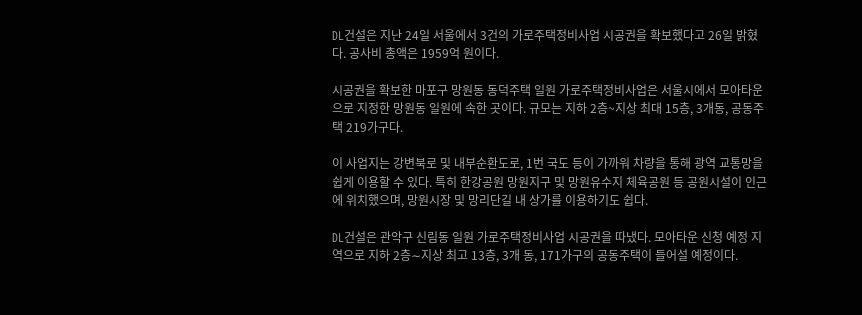DL건설은 지난 24일 서울에서 3건의 가로주택정비사업 시공권을 확보했다고 26일 밝혔다. 공사비 총액은 1959억 원이다.

시공권을 확보한 마포구 망원동 동덕주택 일원 가로주택정비사업은 서울시에서 모아타운으로 지정한 망원동 일원에 속한 곳이다. 규모는 지하 2층~지상 최대 15층, 3개동, 공동주택 219가구다.

이 사업지는 강변북로 및 내부순환도로, 1번 국도 등이 가까워 차량을 통해 광역 교통망을 쉽게 이용할 수 있다. 특히 한강공원 망원지구 및 망원유수지 체육공원 등 공원시설이 인근에 위치했으며, 망원시장 및 망리단길 내 상가를 이용하기도 쉽다.

DL건설은 관악구 신림동 일원 가로주택정비사업 시공권을 따냈다. 모아타운 신청 예정 지역으로 지하 2층∼지상 최고 13층, 3개 동, 171가구의 공동주택이 들어설 예정이다.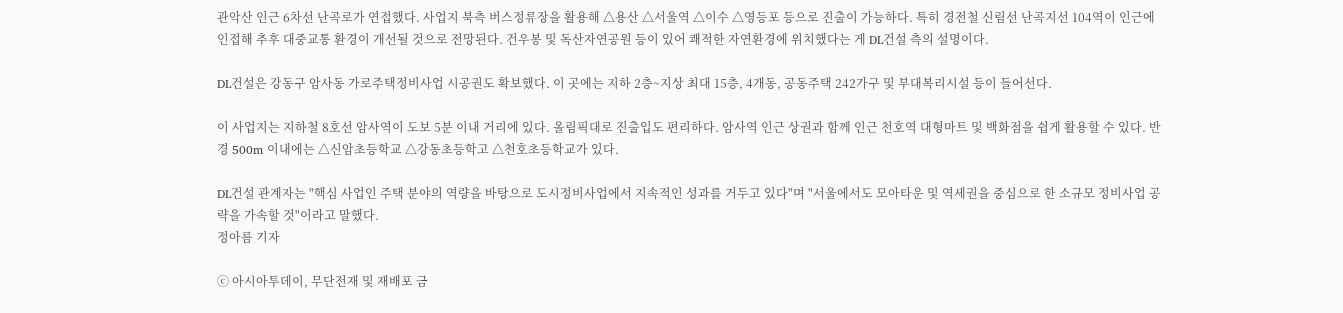관악산 인근 6차선 난곡로가 연접했다. 사업지 북측 버스정류장을 활용해 △용산 △서울역 △이수 △영등포 등으로 진출이 가능하다. 특히 경전철 신림선 난곡지선 104역이 인근에 인접해 추후 대중교통 환경이 개선될 것으로 전망된다. 건우봉 및 독산자연공원 등이 있어 쾌적한 자연환경에 위치했다는 게 DL건설 측의 설명이다.

DL건설은 강동구 암사동 가로주택정비사업 시공권도 확보했다. 이 곳에는 지하 2층~지상 최대 15층, 4개동, 공동주택 242가구 및 부대복리시설 등이 들어선다.

이 사업지는 지하철 8호선 암사역이 도보 5분 이내 거리에 있다. 올림픽대로 진출입도 편리하다. 암사역 인근 상권과 함께 인근 천호역 대형마트 및 백화점을 쉽게 활용할 수 있다. 반경 500m 이내에는 △신암초등학교 △강동초등학고 △천호초등학교가 있다.

DL건설 관계자는 "핵심 사업인 주택 분야의 역량을 바탕으로 도시정비사업에서 지속적인 성과를 거두고 있다"며 "서울에서도 모아타운 및 역세권을 중심으로 한 소규모 정비사업 공략을 가속할 것"이라고 말했다.
정아름 기자

ⓒ 아시아투데이, 무단전재 및 재배포 금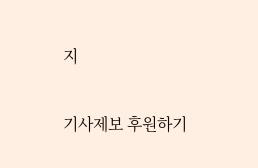지

기사제보 후원하기